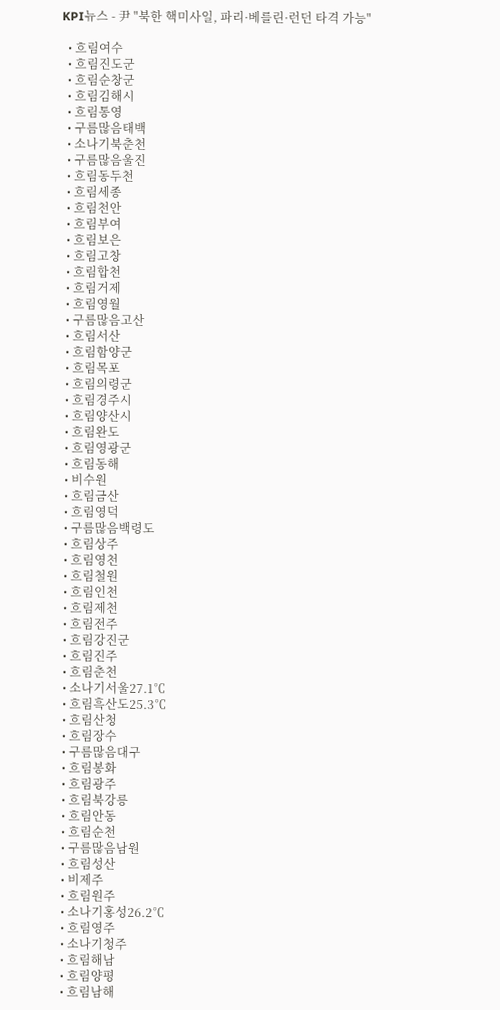KPI뉴스 - 尹 "북한 핵미사일, 파리·베를린·런던 타격 가능"

  • 흐림여수
  • 흐림진도군
  • 흐림순창군
  • 흐림김해시
  • 흐림통영
  • 구름많음태백
  • 소나기북춘천
  • 구름많음울진
  • 흐림동두천
  • 흐림세종
  • 흐림천안
  • 흐림부여
  • 흐림보은
  • 흐림고창
  • 흐림합천
  • 흐림거제
  • 흐림영월
  • 구름많음고산
  • 흐림서산
  • 흐림함양군
  • 흐림목포
  • 흐림의령군
  • 흐림경주시
  • 흐림양산시
  • 흐림완도
  • 흐림영광군
  • 흐림동해
  • 비수원
  • 흐림금산
  • 흐림영덕
  • 구름많음백령도
  • 흐림상주
  • 흐림영천
  • 흐림철원
  • 흐림인천
  • 흐림제천
  • 흐림전주
  • 흐림강진군
  • 흐림진주
  • 흐림춘천
  • 소나기서울27.1℃
  • 흐림흑산도25.3℃
  • 흐림산청
  • 흐림장수
  • 구름많음대구
  • 흐림봉화
  • 흐림광주
  • 흐림북강릉
  • 흐림안동
  • 흐림순천
  • 구름많음남원
  • 흐림성산
  • 비제주
  • 흐림원주
  • 소나기홍성26.2℃
  • 흐림영주
  • 소나기청주
  • 흐림해남
  • 흐림양평
  • 흐림남해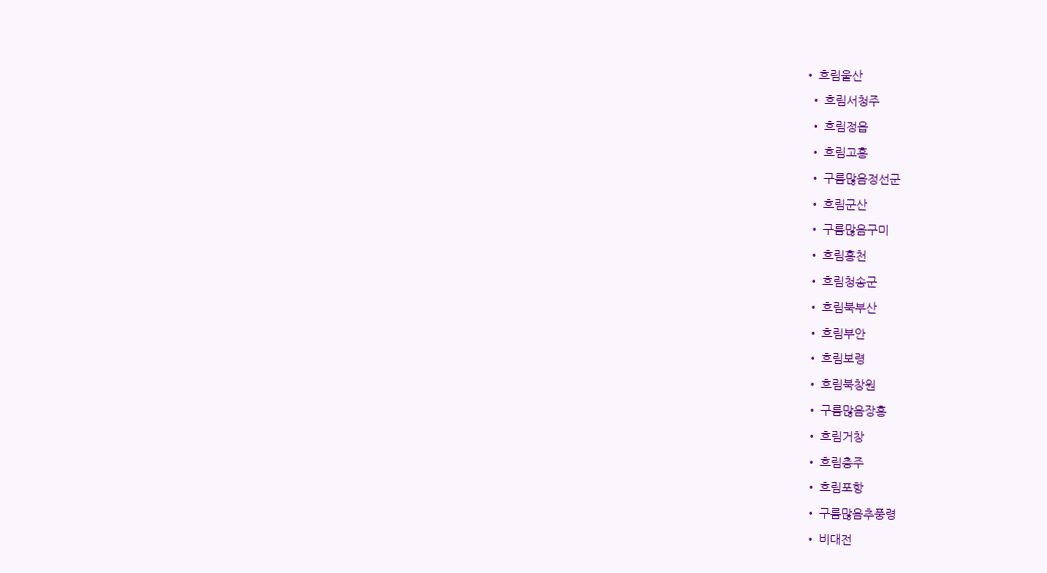• 흐림울산
  • 흐림서청주
  • 흐림정읍
  • 흐림고흥
  • 구름많음정선군
  • 흐림군산
  • 구름많음구미
  • 흐림홍천
  • 흐림청송군
  • 흐림북부산
  • 흐림부안
  • 흐림보령
  • 흐림북창원
  • 구름많음장흥
  • 흐림거창
  • 흐림충주
  • 흐림포항
  • 구름많음추풍령
  • 비대전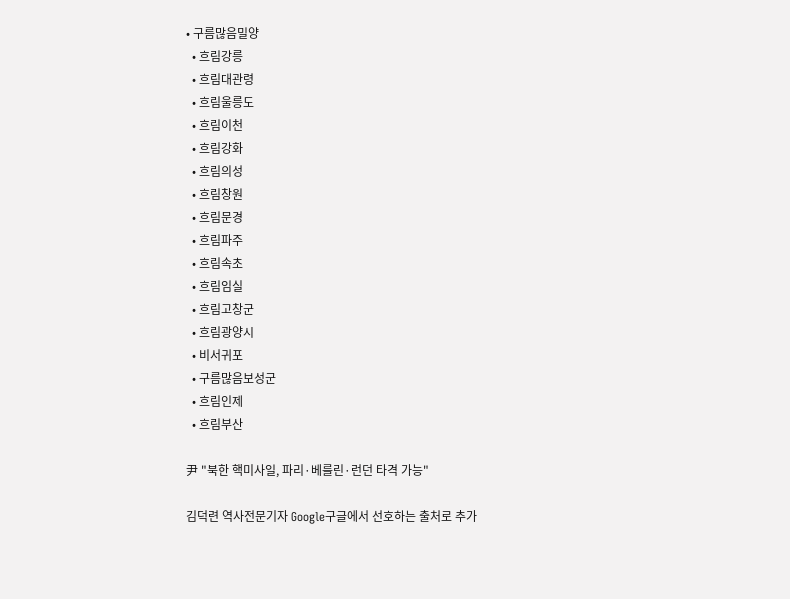• 구름많음밀양
  • 흐림강릉
  • 흐림대관령
  • 흐림울릉도
  • 흐림이천
  • 흐림강화
  • 흐림의성
  • 흐림창원
  • 흐림문경
  • 흐림파주
  • 흐림속초
  • 흐림임실
  • 흐림고창군
  • 흐림광양시
  • 비서귀포
  • 구름많음보성군
  • 흐림인제
  • 흐림부산

尹 "북한 핵미사일, 파리·베를린·런던 타격 가능"

김덕련 역사전문기자 Google구글에서 선호하는 출처로 추가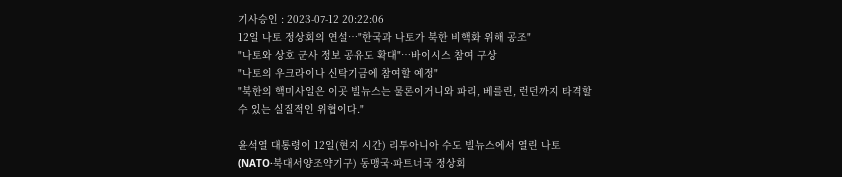기사승인 : 2023-07-12 20:22:06
12일 나토 정상회의 연설…"한국과 나토가 북한 비핵화 위해 공조"
"나토와 상호 군사 정보 공유도 확대"…바이시스 참여 구상
"나토의 우크라이나 신탁기금에 참여할 예정"
"북한의 핵미사일은 이곳 빌뉴스는 물론이거니와 파리, 베를린, 런던까지 타격할 수 있는 실질적인 위협이다."

윤석열 대통령이 12일(현지 시간) 리투아니아 수도 빌뉴스에서 열린 나토(NATO·북대서양조약기구) 동맹국·파트너국 정상회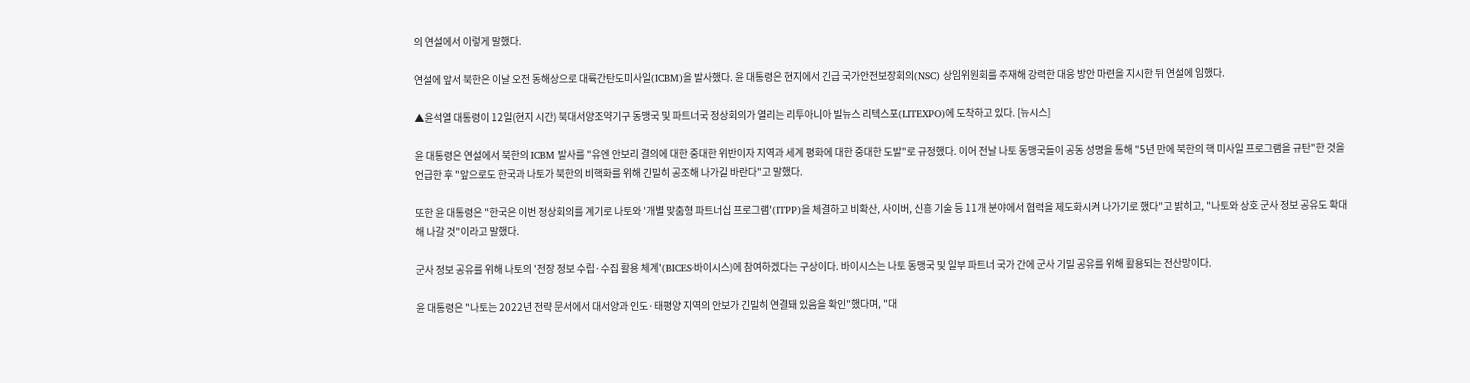의 연설에서 이렇게 말했다.

연설에 앞서 북한은 이날 오전 동해상으로 대륙간탄도미사일(ICBM)을 발사했다. 윤 대통령은 현지에서 긴급 국가안전보장회의(NSC) 상임위원회를 주재해 강력한 대응 방안 마련을 지시한 뒤 연설에 임했다.

▲윤석열 대통령이 12일(현지 시간) 북대서양조약기구 동맹국 및 파트너국 정상회의가 열리는 리투아니아 빌뉴스 리텍스포(LITEXPO)에 도착하고 있다. [뉴시스]

윤 대통령은 연설에서 북한의 ICBM 발사를 "유엔 안보리 결의에 대한 중대한 위반이자 지역과 세계 평화에 대한 중대한 도발"로 규정했다. 이어 전날 나토 동맹국들이 공동 성명을 통해 "5년 만에 북한의 핵 미사일 프로그램을 규탄"한 것을 언급한 후 "앞으로도 한국과 나토가 북한의 비핵화를 위해 긴밀히 공조해 나가길 바란다"고 말했다.

또한 윤 대통령은 "한국은 이번 정상회의를 계기로 나토와 '개별 맞춤형 파트너십 프로그램'(ITPP)을 체결하고 비확산, 사이버, 신흥 기술 등 11개 분야에서 협력을 제도화시켜 나가기로 했다"고 밝히고, "나토와 상호 군사 정보 공유도 확대해 나갈 것"이라고 말했다.

군사 정보 공유를 위해 나토의 '전장 정보 수립·수집 활용 체계'(BICES·바이시스)에 참여하겠다는 구상이다. 바이시스는 나토 동맹국 및 일부 파트너 국가 간에 군사 기밀 공유를 위해 활용되는 전산망이다.

윤 대통령은 "나토는 2022년 전략 문서에서 대서양과 인도·태평양 지역의 안보가 긴밀히 연결돼 있음을 확인"했다며, "대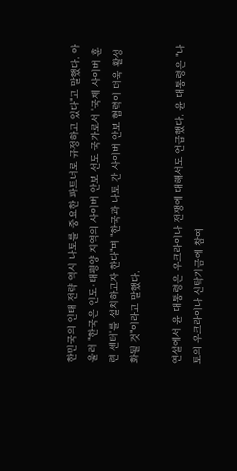한민국의 인태 전략 역시 나토를 중요한 파트너로 규정하고 있다"고 말했다. 아울러 "한국은 인도·태평양 지역의 사이버 안보 선도 국가로서 '국제 사이버 훈련 센터'를 설치하고자 한다"며 "한국과 나토 간 사이버 안보 협력이 더욱 활성화될 것"이라고 말했다.

연설에서 윤 대통령은 우크라이나 전쟁에 대해서도 언급했다. 윤 대통령은 "나토의 우크라이나 신탁기금에 참여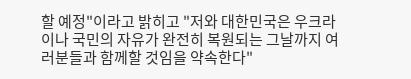할 예정"이라고 밝히고 "저와 대한민국은 우크라이나 국민의 자유가 완전히 복원되는 그날까지 여러분들과 함께할 것임을 약속한다"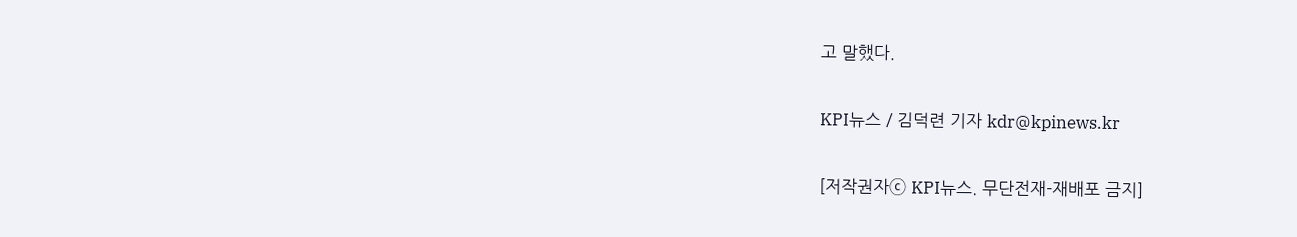고 말했다.

KPI뉴스 / 김덕련 기자 kdr@kpinews.kr

[저작권자ⓒ KPI뉴스. 무단전재-재배포 금지]